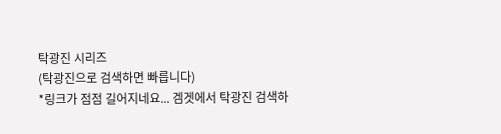탁광진 시리즈
(탁광진으로 검색하면 빠릅니다)
*링크가 점점 길어지네요... 겜겟에서 탁광진 검색하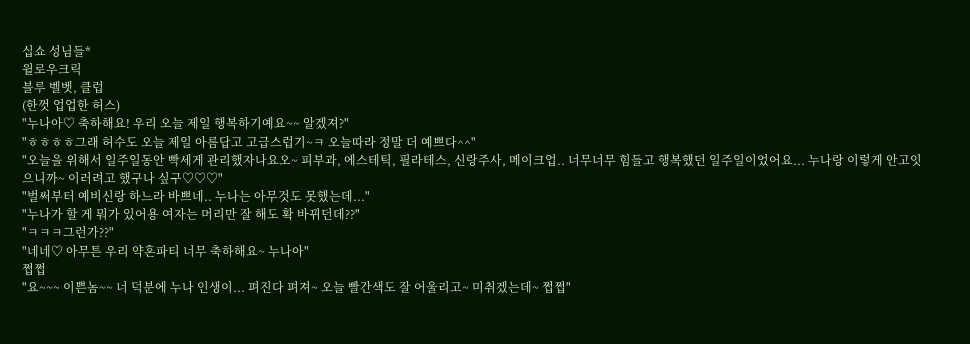십쇼 성님들*
윌로우크릭
블루 벨벳, 클럽
(한껏 업업한 허스)
"누나아♡ 축하해요! 우리 오늘 제일 행복하기예요~~ 알겠져?"
"ㅎㅎㅎㅎ그래 허수도 오늘 제일 아름답고 고급스럽기~ㅋ 오늘따라 정말 더 예쁘다^^"
"오늘을 위해서 일주일동안 빡세게 관리했자나요오~ 피부과, 에스테틱, 필라테스, 신랑주사, 메이크업.. 너무너무 힘들고 행복했던 일주일이었어요... 누나랑 이렇게 안고잇으니까~ 이러려고 했구나 싶구♡♡♡"
"벌써부터 예비신랑 하느라 바쁘네.. 누나는 아무것도 못했는데..."
"누나가 할 게 뭐가 있어용 여자는 머리만 잘 해도 확 바뀌던데??"
"ㅋㅋㅋ그런가??"
"네네♡ 아무튼 우리 약혼파티 너무 축하해요~ 누나아"
쩝쩝
"요~~~ 이쁜놈~~ 너 덕분에 누나 인생이... 펴진다 펴져~ 오늘 빨간색도 잘 어울리고~ 미취겠는데~ 쩝쩝"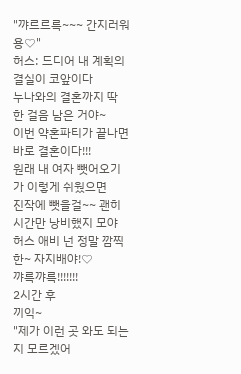"꺄르르륵~~~ 간지러워용♡"
허스: 드디어 내 계획의 결실이 코앞이다
누나와의 결혼까지 딱 한 걸음 남은 거야~
이번 약혼파티가 끝나면 바로 결혼이다!!!
원래 내 여자 뺏어오기가 이렇게 쉬웠으면
진작에 뺏을걸~~ 괜히 시간만 낭비했지 모야
허스 애비 넌 정말 깜찍한~ 자지배야!♡
꺄륵꺄륵!!!!!!!
2시간 후
끼익~
"제가 이런 곳 와도 되는지 모르겠어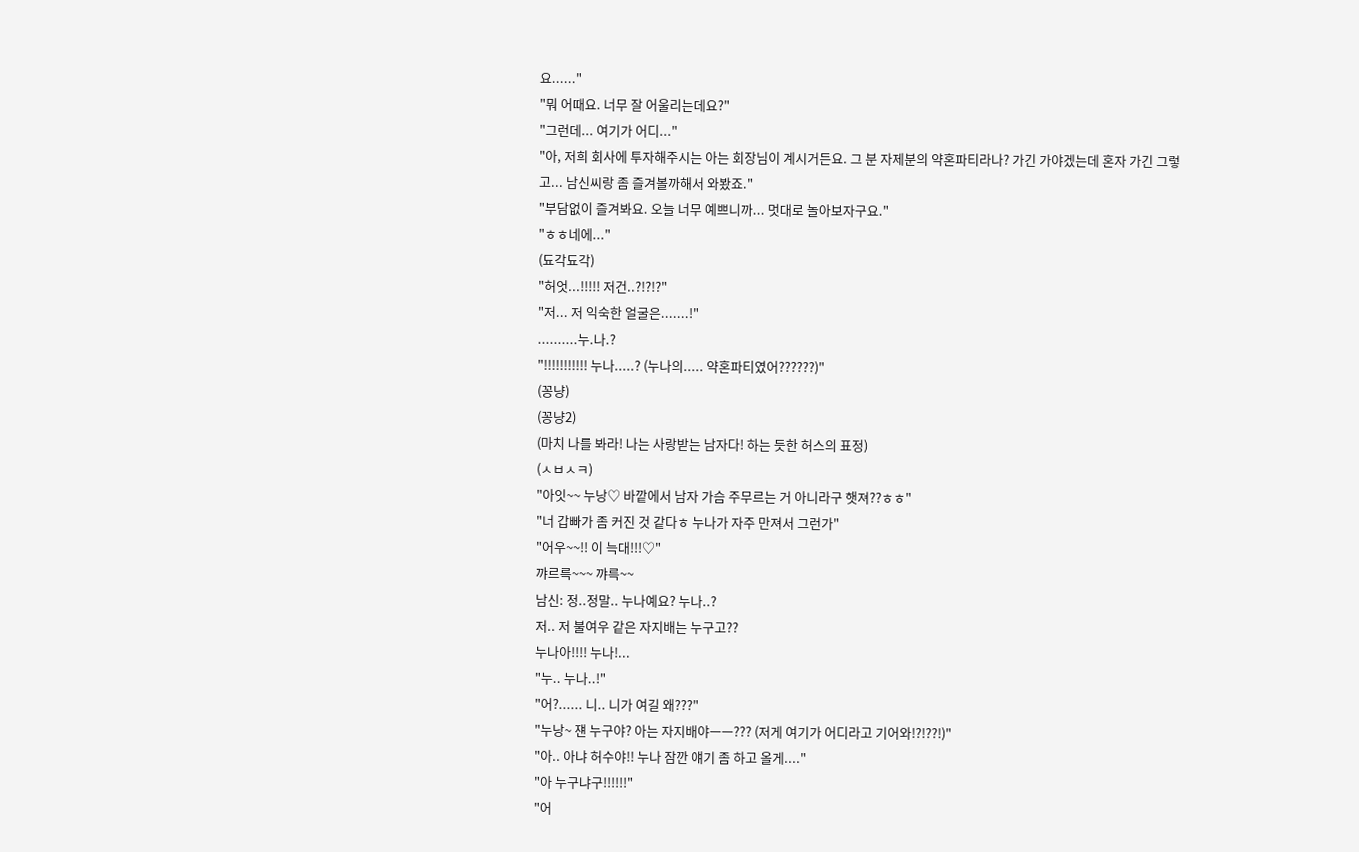요......"
"뭐 어때요. 너무 잘 어울리는데요?"
"그런데... 여기가 어디..."
"아, 저희 회사에 투자해주시는 아는 회장님이 계시거든요. 그 분 자제분의 약혼파티라나? 가긴 가야겠는데 혼자 가긴 그렇고... 남신씨랑 좀 즐겨볼까해서 와봤죠."
"부담없이 즐겨봐요. 오늘 너무 예쁘니까... 멋대로 놀아보자구요."
"ㅎㅎ네에..."
(됴각됴각)
"허엇...!!!!! 저건..?!?!?"
"저... 저 익숙한 얼굴은.......!"
..........누.나.?
"!!!!!!!!!!! 누나.....? (누나의..... 약혼파티였어??????)"
(꽁냥)
(꽁냥2)
(마치 나를 봐라! 나는 사랑받는 남자다! 하는 듯한 허스의 표정)
(ㅅㅂㅅㅋ)
"아잇~~ 누낭♡ 바깥에서 남자 가슴 주무르는 거 아니라구 햇져??ㅎㅎ"
"너 갑빠가 좀 커진 것 같다ㅎ 누나가 자주 만져서 그런가"
"어우~~!! 이 늑대!!!♡"
꺄르륵~~~ 꺄륵~~
남신: 정..정말.. 누나예요? 누나..?
저.. 저 불여우 같은 자지배는 누구고??
누나아!!!! 누나!...
"누.. 누나..!"
"어?...... 니.. 니가 여길 왜???"
"누낭~ 쟨 누구야? 아는 자지배야ㅡㅡ??? (저게 여기가 어디라고 기어와!?!??!)"
"아.. 아냐 허수야!! 누나 잠깐 얘기 좀 하고 올게...."
"아 누구냐구!!!!!!"
"어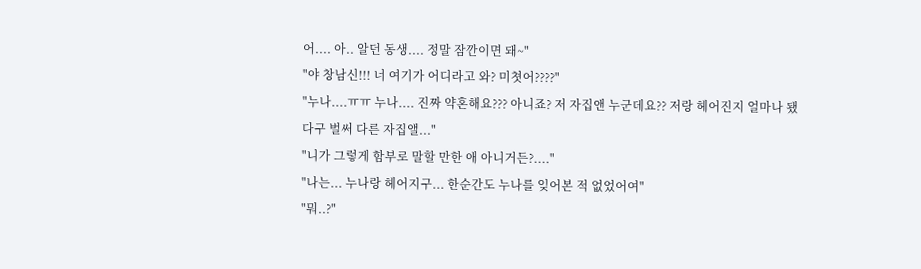어.... 아.. 알던 동생.... 정말 잠깐이면 돼~"
"야 창남신!!! 너 여기가 어디라고 와? 미쳣어????"
"누나....ㅠㅠ 누나.... 진짜 약혼해요??? 아니죠? 저 자집앤 누군데요?? 저랑 헤어진지 얼마나 됐다구 벌써 다른 자집앨..."
"니가 그렇게 함부로 말할 만한 애 아니거든?...."
"나는... 누나랑 헤어지구... 한순간도 누나를 잊어본 적 없었어여"
"뭐..?"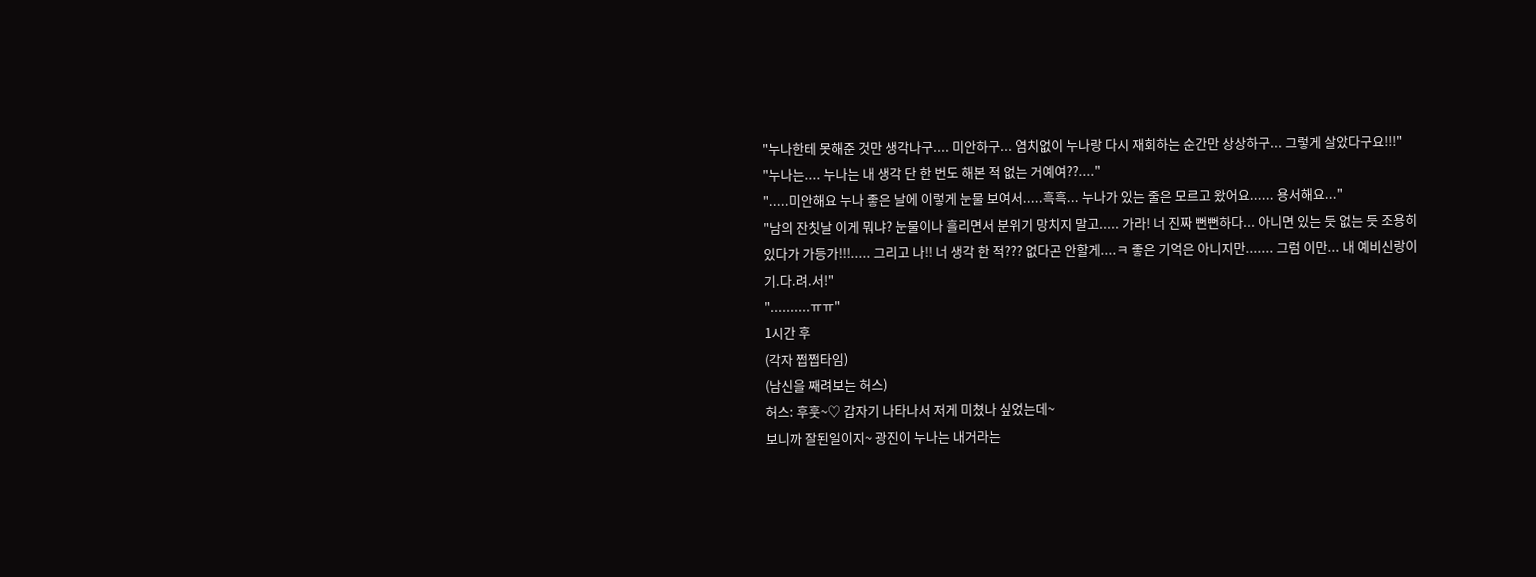"누나한테 못해준 것만 생각나구.... 미안하구... 염치없이 누나랑 다시 재회하는 순간만 상상하구... 그렇게 살았다구요!!!"
"누나는.... 누나는 내 생각 단 한 번도 해본 적 없는 거예여??...."
".....미안해요 누나 좋은 날에 이렇게 눈물 보여서.....흑흑... 누나가 있는 줄은 모르고 왔어요...... 용서해요..."
"남의 잔칫날 이게 뭐냐? 눈물이나 흘리면서 분위기 망치지 말고..... 가라! 너 진짜 뻔뻔하다... 아니면 있는 듯 없는 듯 조용히 있다가 가등가!!!..... 그리고 나!! 너 생각 한 적??? 없다곤 안할게....ㅋ 좋은 기억은 아니지만....... 그럼 이만... 내 예비신랑이 기.다.려.서!"
"..........ㅠㅠ"
1시간 후
(각자 쩝쩝타임)
(남신을 째려보는 허스)
허스: 후훗~♡ 갑자기 나타나서 저게 미쳤나 싶었는데~
보니까 잘된일이지~ 광진이 누나는 내거라는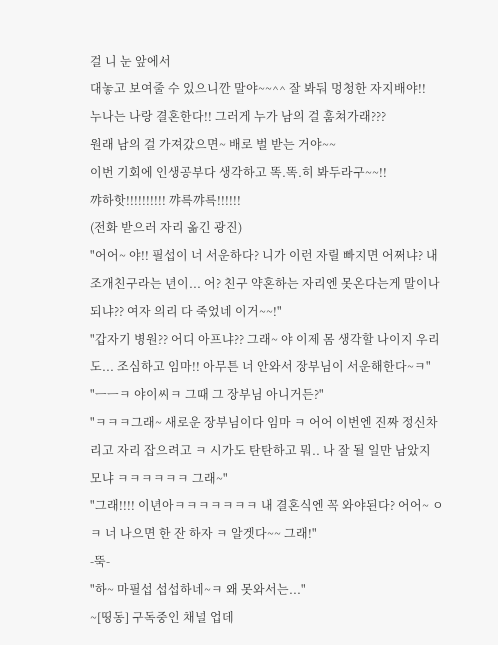걸 니 눈 앞에서
대놓고 보여줄 수 있으니깐 말야~~^^ 잘 봐둬 멍청한 자지배야!!
누나는 나랑 결혼한다!! 그러게 누가 남의 걸 훔쳐가래???
원래 남의 걸 가져갔으면~ 배로 벌 받는 거야~~
이번 기회에 인생공부다 생각하고 똑.똑.히 봐두라구~~!!
꺄하핫!!!!!!!!!! 꺄륵꺄륵!!!!!!
(전화 받으러 자리 옮긴 광진)
"어어~ 야!! 필섭이 너 서운하다? 니가 이런 자릴 빠지면 어쩌냐? 내 조개친구라는 년이... 어? 친구 약혼하는 자리엔 못온다는게 말이나 되냐?? 여자 의리 다 죽었네 이거~~!"
"갑자기 병원?? 어디 아프냐?? 그래~ 야 이제 몸 생각할 나이지 우리도... 조심하고 임마!! 아무튼 너 안와서 장부님이 서운해한다~ㅋ"
"ㅡㅡㅋ 야이씨ㅋ 그때 그 장부님 아니거든?"
"ㅋㅋㅋ그래~ 새로운 장부님이다 임마 ㅋ 어어 이번엔 진짜 정신차리고 자리 잡으려고 ㅋ 시가도 탄탄하고 뭐.. 나 잘 될 일만 남았지 모냐 ㅋㅋㅋㅋㅋㅋ 그래~"
"그래!!!! 이년아ㅋㅋㅋㅋㅋㅋㅋ 내 결혼식엔 꼭 와야된다? 어어~ ㅇㅋ 너 나으면 한 잔 하자 ㅋ 알겟다~~ 그래!"
-뚝-
"하~ 마필섭 섭섭하네~ㅋ 왜 못와서는..."
~[띵동] 구독중인 채널 업데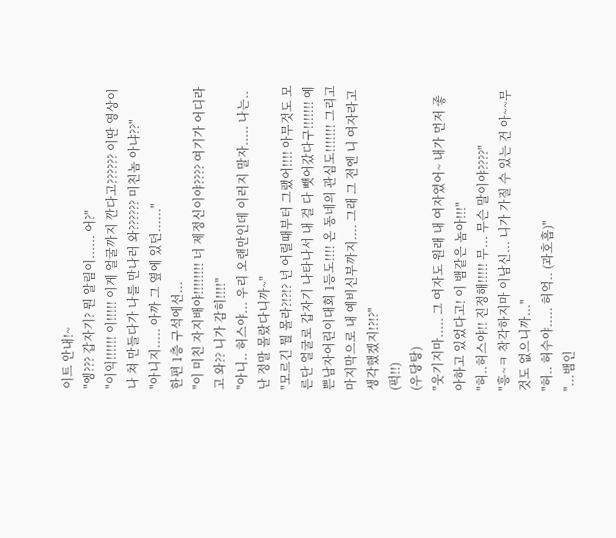이트 안내!~
"엥??? 갑자기? 뭔 알림이...... 어?"
"이익!!!!!! 이!!!!! 이게 얼굴까지 깐다고?????? 이딴 영상이나 쳐 만들다가 나를 만나러 와?????? 미친놈 아냐??"
"아니지..... 아까 그 옆에 있던......"
한편 1층 구석에선...
"이 미친 자지배야!!!!!!!! 너 제정신이야???? 여기가 어디라고 와?? 니가 감히!!!!"
"아니.. 허스야... 우리 오랜만인데 이러지 말자..... 나는.. 난 정말 몰랐다니까~"
"모르긴 뭘 몰라?!?!? 넌 어릴때부터 그랬어!!!! 아무것도 모른단 얼굴로 갑자기 나타나서 내 걸 다 뺏어갔다구!!!!!!! 예쁜남자어린이대회 1등도!!!! 온 동네의 관심도!!!!!!! 그리고 마지막으로 내 예비신부까지.... 그래 그 전엔 니 여자라고 생각했겠지!?!?"
(퍽!!)
(우당탕)
"웃기지마..... 그 여자도 원래 내 여자였어~ 내가 먼저 좋아하고 있었다고! 이 뱀같은 놈아!!!"
"허..허스야!! 진정해!!!!! 무... 무슨 말이야????"
"흥~ㅋ 착각하지마 이남신... 니가 가질 수 있는 건 아~~무것도 없으니까..."
"허.. 허수야..... 허억.. (과호흡)"
"...뱀인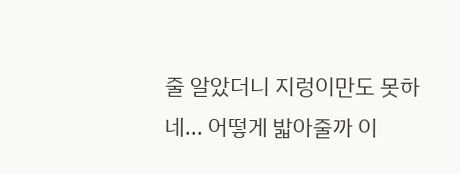줄 알았더니 지렁이만도 못하네... 어떻게 밟아줄까 이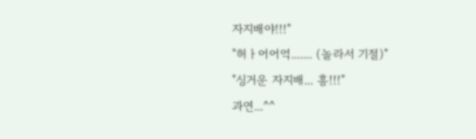자지배야!!!"
"허ㅏ어어억....... (놀라서 기절)"
"싱거운 자지배... 흥!!!"
과연...^^